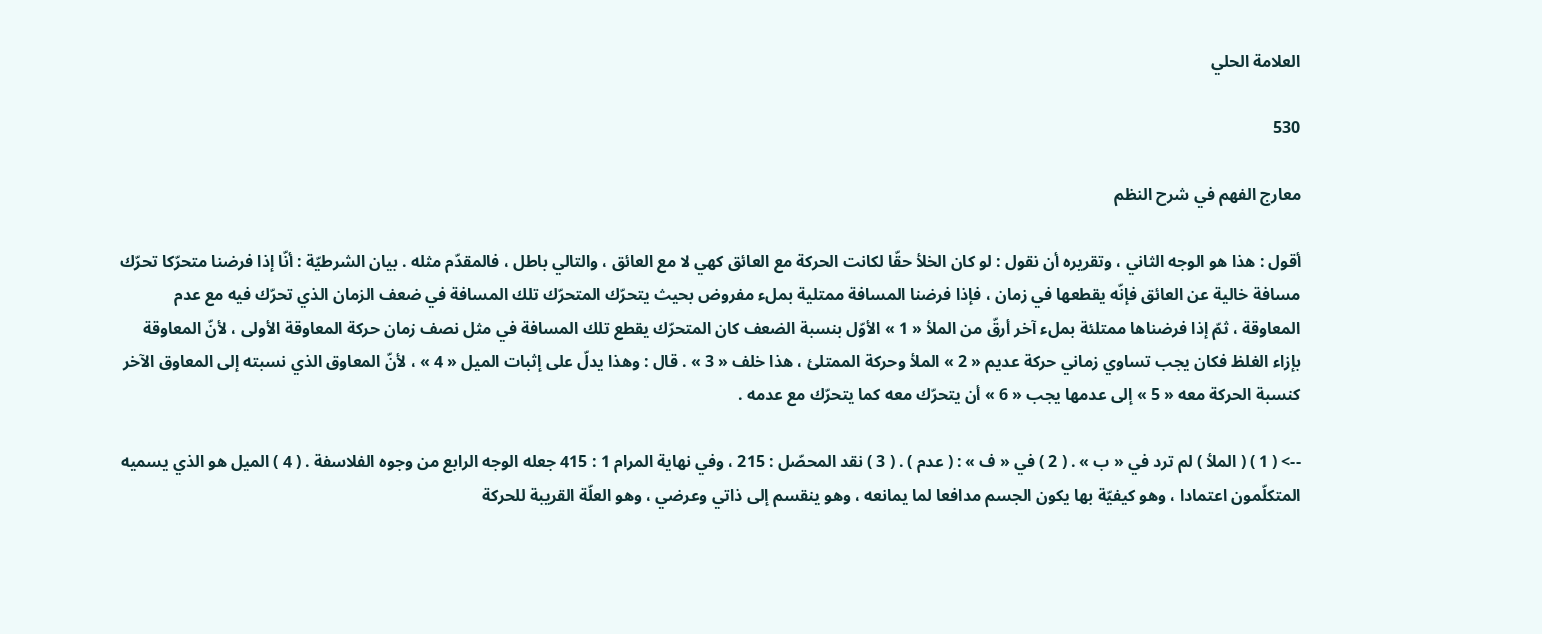العلامة الحلي

530

معارج الفهم في شرح النظم

أقول : هذا هو الوجه الثاني ، وتقريره أن نقول : لو كان الخلأ حقّا لكانت الحركة مع العائق كهي لا مع العائق ، والتالي باطل ، فالمقدّم مثله . بيان الشرطيّة : أنّا إذا فرضنا متحرّكا تحرّك مسافة خالية عن العائق فإنّه يقطعها في زمان ، فإذا فرضنا المسافة ممتلية بملء مفروض بحيث يتحرّك المتحرّك تلك المسافة في ضعف الزمان الذي تحرّك فيه مع عدم المعاوقة ، ثمّ إذا فرضناها ممتلئة بملء آخر أرقّ من الملأ « 1 » الأوّل بنسبة الضعف كان المتحرّك يقطع تلك المسافة في مثل نصف زمان حركة المعاوقة الأولى ، لأنّ المعاوقة بإزاء الغلظ فكان يجب تساوي زماني حركة عديم « 2 » الملأ وحركة الممتلئ ، هذا خلف « 3 » . قال : وهذا يدلّ على إثبات الميل « 4 » ، لأنّ المعاوق الذي نسبته إلى المعاوق الآخر كنسبة الحركة معه « 5 » إلى عدمها يجب « 6 » أن يتحرّك معه كما يتحرّك مع عدمه .

--> ( 1 ) ( الملأ ) لم ترد في « ب » . ( 2 ) في « ف » : ( عدم ) . ( 3 ) نقد المحصّل : 215 ، وفي نهاية المرام 1 : 415 جعله الوجه الرابع من وجوه الفلاسفة . ( 4 ) الميل هو الذي يسميه المتكلّمون اعتمادا ، وهو كيفيّة بها يكون الجسم مدافعا لما يمانعه ، وهو ينقسم إلى ذاتي وعرضي ، وهو العلّة القريبة للحركة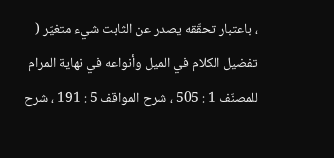، باعتبار تحقّقه يصدر عن الثابت شيء متغيّر ( تفضيل الكلام في الميل وأنواعه في نهاية المرام للمصنّف 1 : 505 ، شرح المواقف 5 : 191 ، شرح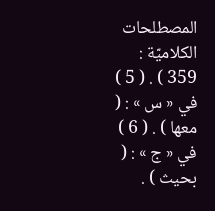المصطلحات الكلاميّة : 359 ) . ( 5 ) في « س » : ( معها ) . ( 6 ) في « ج » : ( بحيث ) .